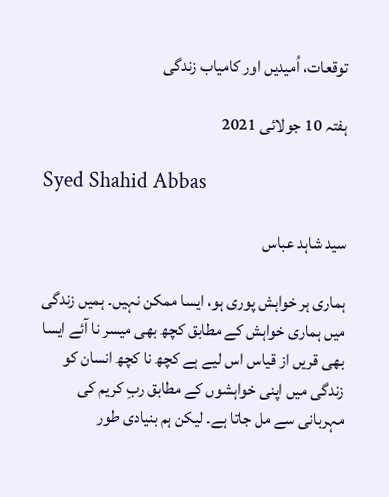توقعات، اُمیدیں اور کامیاب زندگی

ہفتہ 10 جولائی 2021

Syed Shahid Abbas

سید شاہد عباس

ہماری ہر خواہش پوری ہو، ایسا ممکن نہیں۔ ہمیں زندگی میں ہماری خواہش کے مطابق کچھ بھی میسر نا آئے ایسا بھی قریں از قیاس اس لیے ہے کچھ نا کچھ انسان کو زندگی میں اپنی خواہشوں کے مطابق ربِ کریم کی مہربانی سے مل جاتا ہے۔ لیکن ہم بنیادی طور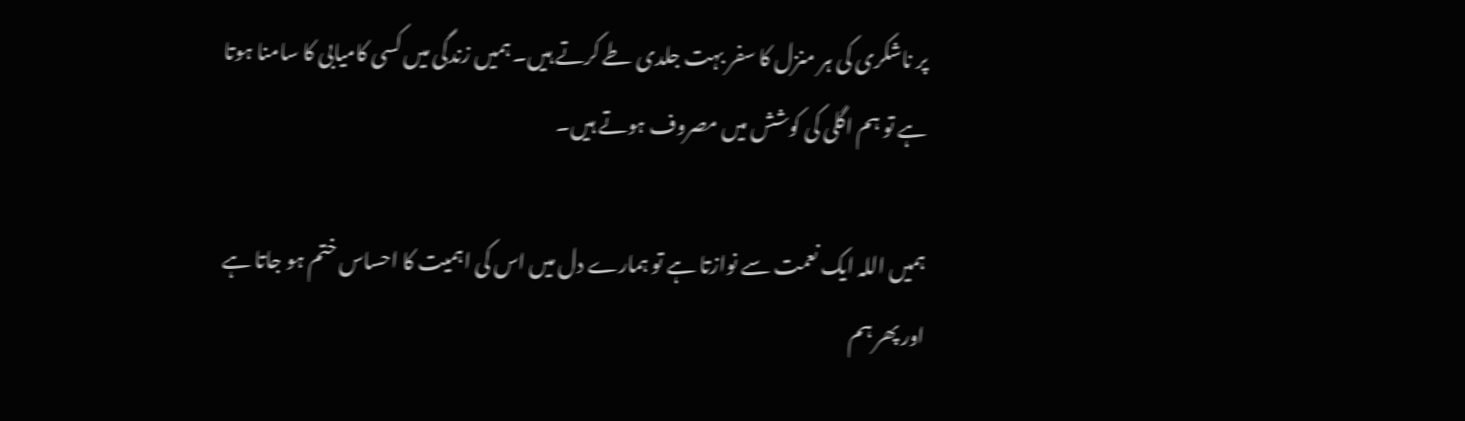پر ناشکری کی ہر منزل کا سفر بہت جلدی طے کرتے ہیں۔ ہمیں زندگی میں کسی کامیابی کا سامنا ہوتا ہے تو ہم اگلی کی کوشش میں مصروف ہوتے ہیں۔

ہمیں اللہ ایک نعمت سے نوازتا ہے تو ہمارے دل میں اس کی اہمیت کا احساس ختم ہو جاتا ہے اور پھر ہم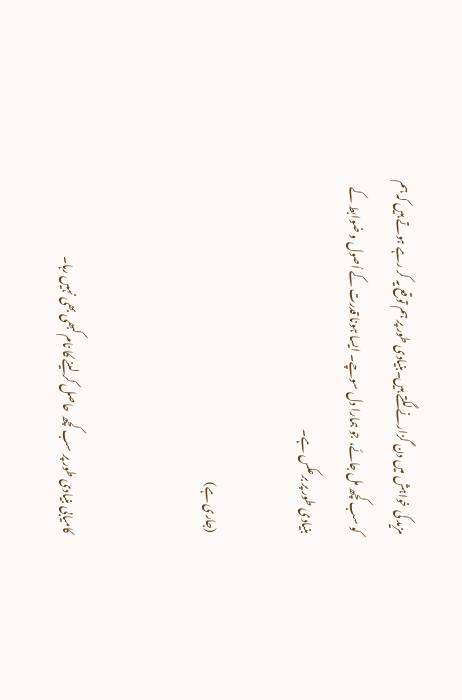مزید کی خواہش میں دن گزارنے لگتے ہیں۔بنیادی طور پر ہم توقع یہ کر رہے ہوتے ہیں کہ ہم کو سب کچھ مل جائے، جو ہمارا دل سوچے۔ ایسا ہونا قدرت کے اُصول و ضوابط کے بنیادی طور پر برعکس ہے۔

(جاری ہے)


کامیابی بنیادی طور پر سب کچھ حاصل کر لینے کا نام کبھی بھی نہیں رہا۔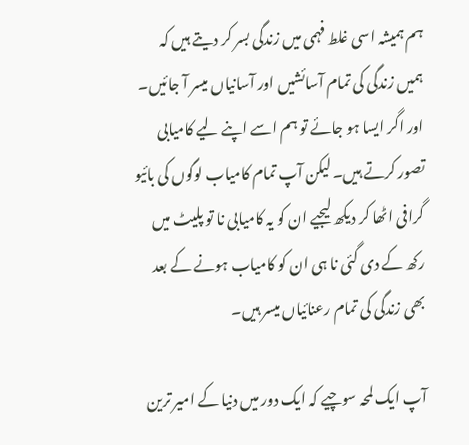ہم ہمیشہ اسی غلط فہمی میں زندگی بسر کر دیتے ہیں کہ ہمیں زندگی کی تمام آسائشیں اور آسانیاں میسر آ جائیں۔ اور اگر ایسا ہو جائے تو ہم اسے اپنے لیے کامیابی تصور کرتے ہیں۔ لیکن آپ تمام کامیاب لوگوں کی بائیو گرافی اٹھا کر دیکھ لیجیے ان کو یہ کامیابی نا تو پلیٹ میں رکھ کے دی گئی نا ہی ان کو کامیاب ہونے کے بعد بھی زندگی کی تمام رعنائیاں میسر ہیں۔

آپ ایک لمحہ سوچیے کہ ایک دور میں دنیا کے امیر ترین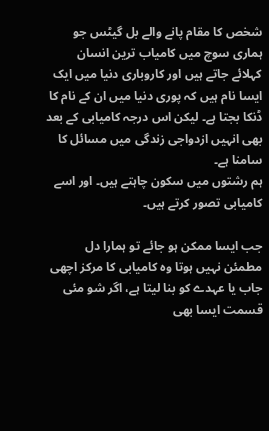شخص کا مقام پانے والے بل گیٹس جو ہماری سوچ میں کامیاب ترین انسان کہلائے جاتے ہیں اور کاروباری دنیا میں ایک ایسا نام ہیں کہ پوری دنیا میں ان کے نام کا ڈنکا بجتا ہے۔ لیکن اس درجہ کامیابی کے بعد بھی انہیں ازدواجی زندگی میں مسائل کا سامنا ہے۔
ہم رشتوں میں سکون چاہتے ہیں۔ اور اسے کامیابی تصور کرتے ہیں۔

جب ایسا ممکن ہو جائے تو ہمارا دل مطمئن نہیں ہوتا وہ کامیابی کا مرکز اچھی جاب یا عہدے کو بنا لیتا ہے، اگر شو مئی قسمت ایسا بھی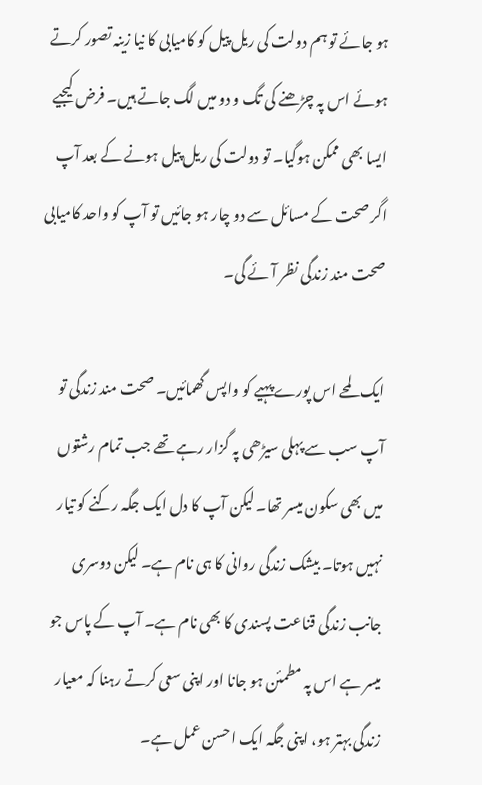ہو جائے تو ہم دولت کی ریل پیل کو کامیابی کا نیا زینہ تصور کرتے ہوئے اس پہ چڑھنے کی تگ و دو میں لگ جاتے ہیں۔ فرض کیجیے ایسا بھی ممکن ہوگیا۔ تو دولت کی ریل پیل ہونے کے بعد آپ اگر صحت کے مسائل سے دو چار ہو جائیں تو آپ کو واحد کامیابی صحت مند زندگی نظر آئے گی۔

ایک لمحے اس پورے پہیے کو واپس گھمائیں۔ صحت مند زندگی تو آپ سب سے پہلی سیڑھی پہ گزار رہے تھے جب تمام رشتوں میں بھی سکون میسر تھا۔ لیکن آپ کا دل ایک جگہ رکنے کو تیار نہیں ہوتا۔ بیشک زندگی روانی کا ہی نام ہے۔ لیکن دوسری جانب زندگی قناعت پسندی کا بھی نام ہے۔ آپ کے پاس جو میسر ہے اس پہ مطمئن ہو جانا اور اپنی سعی کرتے رہنا کہ معیار زندگی بہتر ہو، اپنی جگہ ایک احسن عمل ہے۔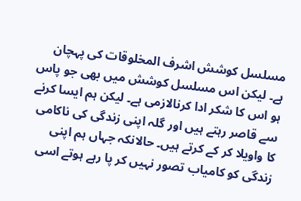مسلسل کوشش اشرف المخلوقات کی پہچان ہے۔ لیکن اس مسلسل کوشش میں بھی جو پاس ہو اس کا شکر ادا کرنالازمی ہے۔ لیکن ہم ایسا کرنے سے قاصر رہتے ہیں اور گلہ اپنی زندگی کی ناکامی کا واویلا کر کے کرتے ہیں۔ حالانکہ جہاں ہم اپنی زندگی کو کامیاب تصور نہیں کر پا رہے ہوتے اسی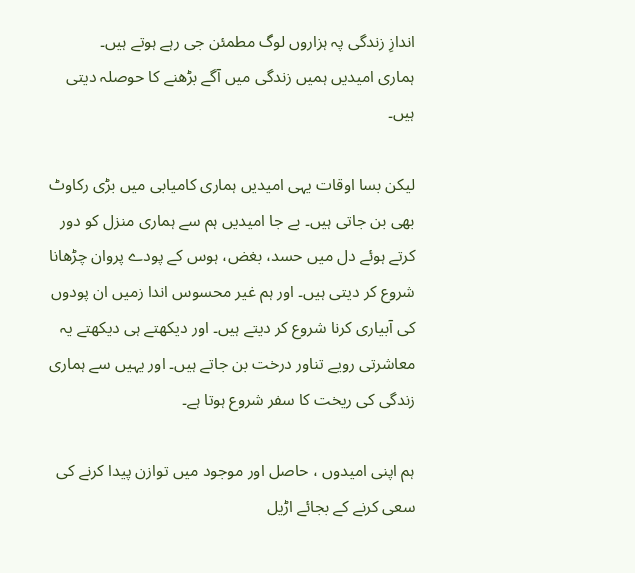اندازِ زندگی پہ ہزاروں لوگ مطمئن جی رہے ہوتے ہیں۔
ہماری امیدیں ہمیں زندگی میں آگے بڑھنے کا حوصلہ دیتی ہیں۔

لیکن بسا اوقات یہی امیدیں ہماری کامیابی میں بڑی رکاوٹ بھی بن جاتی ہیں۔ بے جا امیدیں ہم سے ہماری منزل کو دور کرتے ہوئے دل میں حسد، بغض، ہوس کے پودے پروان چڑھانا شروع کر دیتی ہیں۔ اور ہم غیر محسوس اندا زمیں ان پودوں کی آبیاری کرنا شروع کر دیتے ہیں۔ اور دیکھتے ہی دیکھتے یہ معاشرتی رویے تناور درخت بن جاتے ہیں۔ اور یہیں سے ہماری زندگی کی ریخت کا سفر شروع ہوتا ہے۔

ہم اپنی امیدوں ، حاصل اور موجود میں توازن پیدا کرنے کی سعی کرنے کے بجائے اڑیل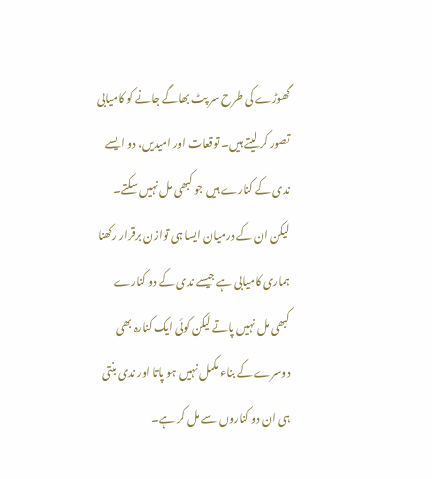گھوڑے کی طرح سر پٹ بھاگے جانے کو کامیابی تصور کر لیتے ہیں۔ توقعات اور امیدیں، دو ایسے ندی کے کنارے ہیں جو کبھی مل نہیں سکتے۔ لیکن ان کے درمیان ایسا ہی توازن برقرار رکھنا ہماری کامیابی ہے جیسے ندی کے دو کنارے کبھی مل نہیں پاتے لیکن کوئی ایک کنارہ بھی دوسرے کے بناء مکمل نہیں ہو پاتا اور ندی بنتی ہی ان دو کناروں سے مل کر ہے۔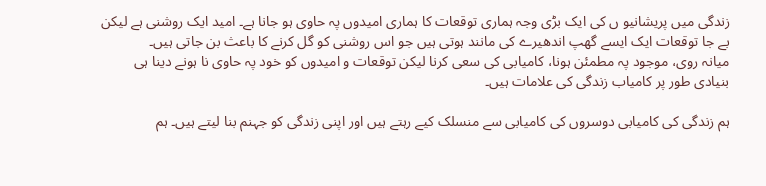زندگی میں پریشانیو ں کی ایک بڑی وجہ ہماری توقعات کا ہماری امیدوں پہ حاوی ہو جانا ہے۔ امید ایک روشنی ہے لیکن بے جا توقعات ایک ایسے گھپ اندھیرے کی مانند ہوتی ہیں جو اس روشنی کو گل کرنے کا باعث بن جاتی ہیں۔
میانہ روی، موجود پہ مطمئن ہونا، کامیابی کی سعی کرنا لیکن توقعات و امیدوں کو خود پہ حاوی نا ہونے دینا ہی بنیادی طور پر کامیاب زندگی کی علامات ہیں۔

ہم زندگی کی کامیابی دوسروں کی کامیابی سے منسلک کیے رہتے ہیں اور اپنی زندگی کو جہنم بنا لیتے ہیں۔ ہم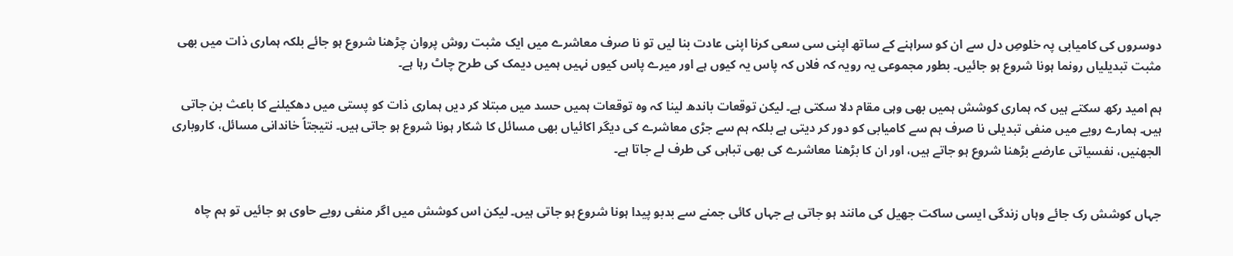دوسروں کی کامیابی پہ خلوصِ دل سے ان کو سراہنے کے ساتھ اپنی سی سعی کرنا اپنی عادت بنا لیں تو نا صرف معاشرے میں ایک مثبت روش پروان چڑھنا شروع ہو جائے بلکہ ہماری ذات میں بھی مثبت تبدیلیاں رونما ہونا شروع ہو جائیں۔ بطور مجموعی یہ رویہ کہ فلاں کہ پاس یہ کیوں ہے اور میرے پاس کیوں نہیں ہمیں دیمک کی طرح چاٹ رہا ہے۔

ہم امید رکھ سکتے ہیں کہ ہماری کوشش ہمیں بھی وہی مقام دلا سکتی ہے۔ لیکن توقعات باندھ لینا کہ وہ توقعات ہمیں حسد میں مبتلا کر دیں ہماری ذات کو پستی میں دھکیلنے کا باعث بن جاتی ہیں۔ ہمارے رویے میں منفی تبدیلی نا صرف ہم سے کامیابی کو دور کر دیتی ہے بلکہ ہم سے جڑی معاشرے کی دیگر اکائیاں بھی مسائل کا شکار ہونا شروع ہو جاتی ہیں۔ نتیجتاً خاندانی مسائل، کاروباری الجھنیں، نفسیاتی عارضے بڑھنا شروع ہو جاتے ہیں، اور ان کا بڑھنا معاشرے کی بھی تباہی کی طرف لے جاتا ہے۔


جہاں کوشش رک جائے وہاں زندگی ایسی ساکت جھیل کی مانند ہو جاتی ہے جہاں کائی جمنے سے بدبو پیدا ہونا شروع ہو جاتی ہیں۔ لیکن اس کوشش میں اگر منفی رویے حاوی ہو جائیں تو ہم چاہ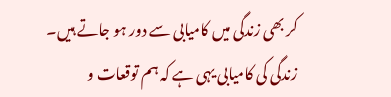کر بھی زندگی میں کامیابی سے دور ہو جاتے ہیں۔ زندگی کی کامیابی یہی ہے کہ ہم توقعات و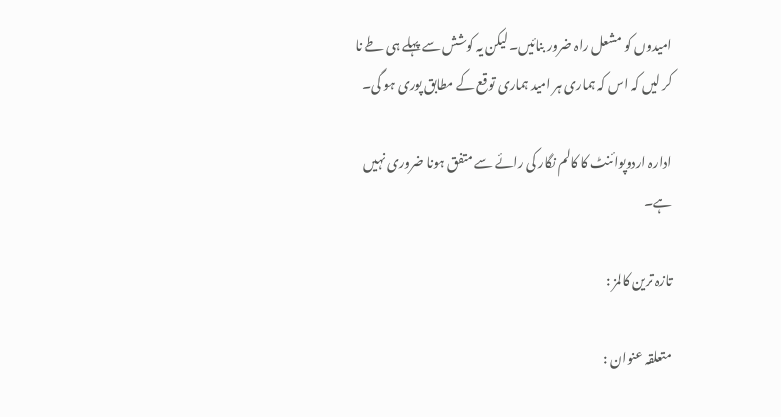امیدوں کو مشعل راہ ضرور بنائیں۔ لیکن یہ کوشش سے پہلے ہی طے نا کر لیں کہ اس کہ ہماری ہر امید ہماری توقع کے مطابق پوری ہو گی۔

ادارہ اردوپوائنٹ کا کالم نگار کی رائے سے متفق ہونا ضروری نہیں ہے۔

تازہ ترین کالمز :

متعلقہ عنوان :